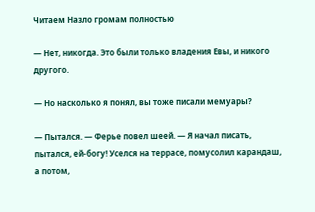Читаем Назло громам полностью

— Нет, никогда. Это были только владения Евы, и никого другого.

— Но насколько я понял, вы тоже писали мемуары?

— Пытался. — Ферье повел шеей. — Я начал писать, пытался, ей-богу! Уселся на террасе, помусолил карандаш, а потом,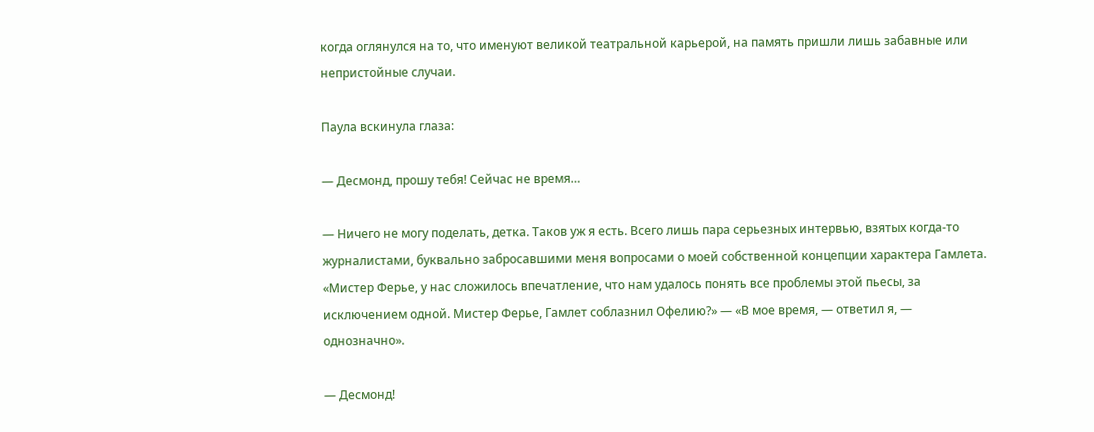когда оглянулся на то, что именуют великой театральной карьерой, на память пришли лишь забавные или непристойные случаи.

Паула вскинула глаза:

— Десмонд, прошу тебя! Сейчас не время…

— Ничего не могу поделать, детка. Таков уж я есть. Всего лишь пара серьезных интервью, взятых когда-то журналистами, буквально забросавшими меня вопросами о моей собственной концепции характера Гамлета. «Мистер Ферье, у нас сложилось впечатление, что нам удалось понять все проблемы этой пьесы, за исключением одной. Мистер Ферье, Гамлет соблазнил Офелию?» — «В мое время, — ответил я, — однозначно».

— Десмонд!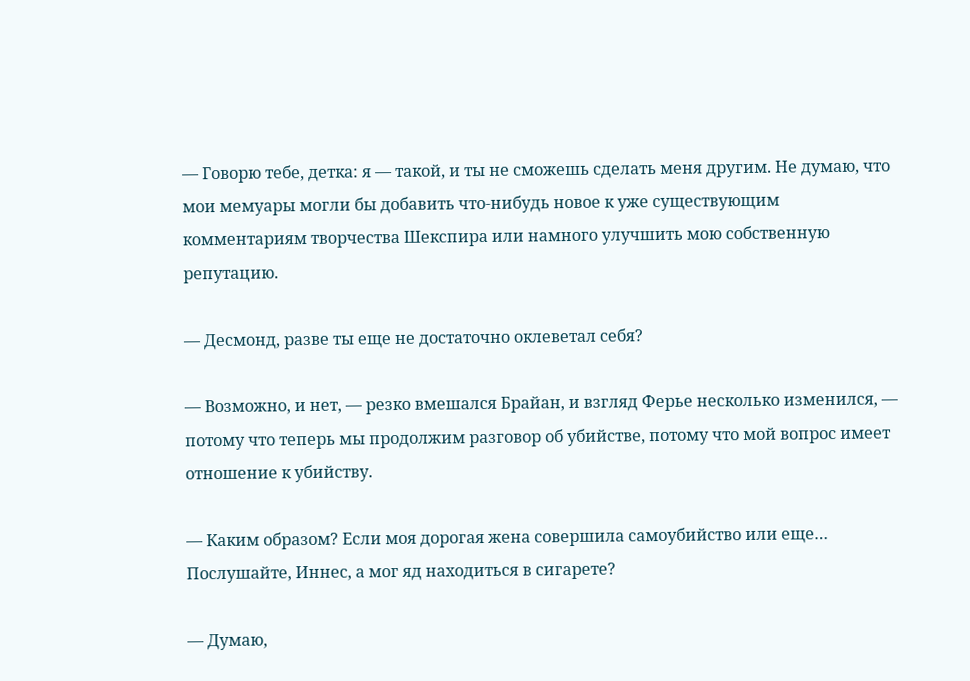— Говорю тебе, детка: я — такой, и ты не сможешь сделать меня другим. Не думаю, что мои мемуары могли бы добавить что-нибудь новое к уже существующим комментариям творчества Шекспира или намного улучшить мою собственную репутацию.

— Десмонд, разве ты еще не достаточно оклеветал себя?

— Возможно, и нет, — резко вмешался Брайан, и взгляд Ферье несколько изменился, — потому что теперь мы продолжим разговор об убийстве, потому что мой вопрос имеет отношение к убийству.

— Каким образом? Если моя дорогая жена совершила самоубийство или еще… Послушайте, Иннес, а мог яд находиться в сигарете?

— Думаю,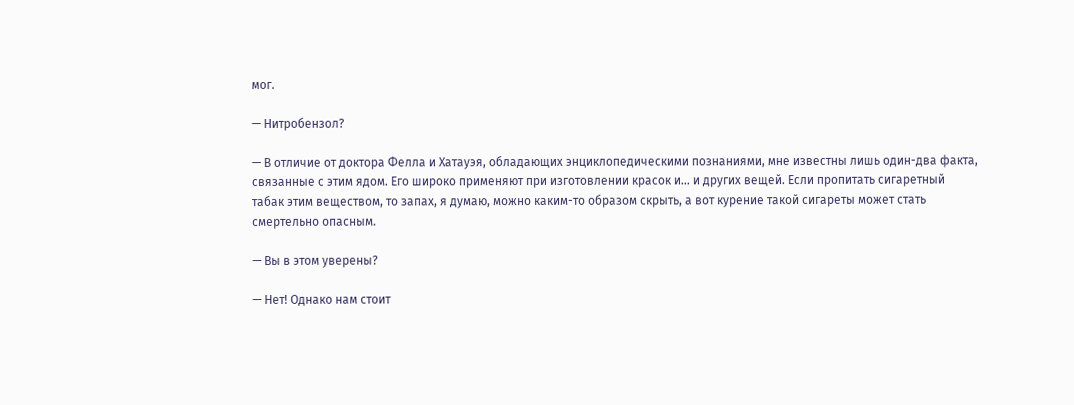мог.

— Нитробензол?

— В отличие от доктора Фелла и Хатауэя, обладающих энциклопедическими познаниями, мне известны лишь один-два факта, связанные с этим ядом. Его широко применяют при изготовлении красок и… и других вещей. Если пропитать сигаретный табак этим веществом, то запах, я думаю, можно каким-то образом скрыть, а вот курение такой сигареты может стать смертельно опасным.

— Вы в этом уверены?

— Нет! Однако нам стоит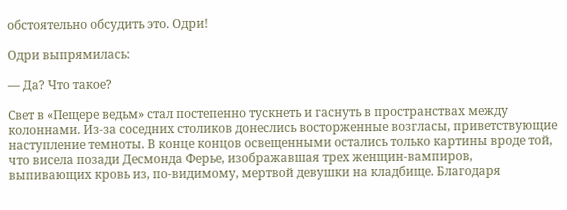обстоятельно обсудить это. Одри!

Одри выпрямилась:

— Да? Что такое?

Свет в «Пещере ведьм» стал постепенно тускнеть и гаснуть в пространствах между колоннами. Из-за соседних столиков донеслись восторженные возгласы, приветствующие наступление темноты. В конце концов освещенными остались только картины вроде той, что висела позади Десмонда Ферье, изображавшая трех женщин-вампиров, выпивающих кровь из, по-видимому, мертвой девушки на кладбище. Благодаря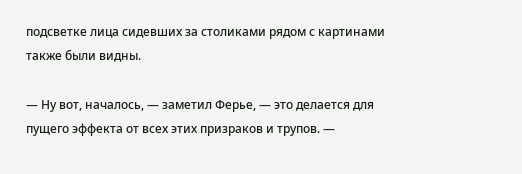подсветке лица сидевших за столиками рядом с картинами также были видны.

— Ну вот, началось, — заметил Ферье, — это делается для пущего эффекта от всех этих призраков и трупов. —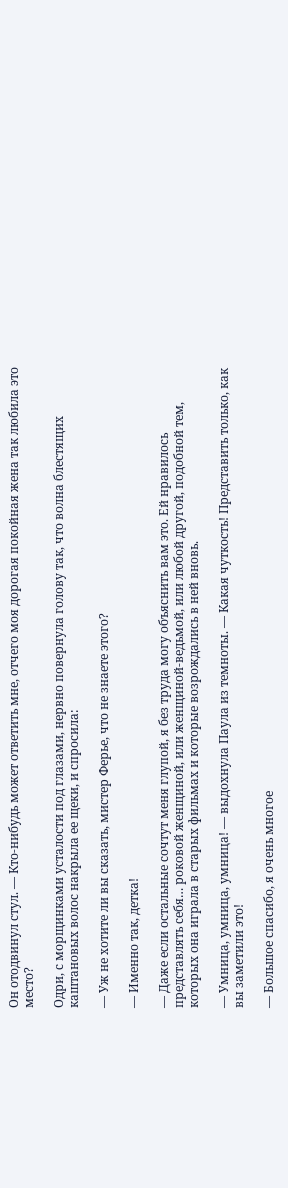Он отодвинул стул. — Кто-нибудь может ответить мне, отчего моя дорогая покойная жена так любила это место?

Одри, с морщинками усталости под глазами, нервно повернула голову так, что волна блестящих каштановых волос накрыла ее щеки, и спросила:

— Уж не хотите ли вы сказать, мистер Ферье, что не знаете этого?

— Именно так, детка!

— Даже если остальные сочтут меня глупой, я без труда могу объяснить вам это. Ей нравилось представлять себя… роковой женщиной, или женщиной-ведьмой, или любой другой, подобной тем, которых она играла в старых фильмах и которые возрождались в ней вновь.

— Умница, умница, умница! — выдохнула Паула из темноты. — Какая чуткость! Представить только, как вы заметили это!

— Большое спасибо, я очень многое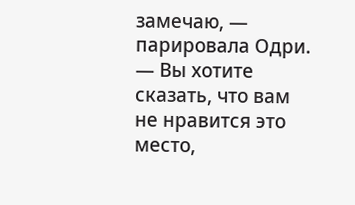замечаю, — парировала Одри. — Вы хотите сказать, что вам не нравится это место,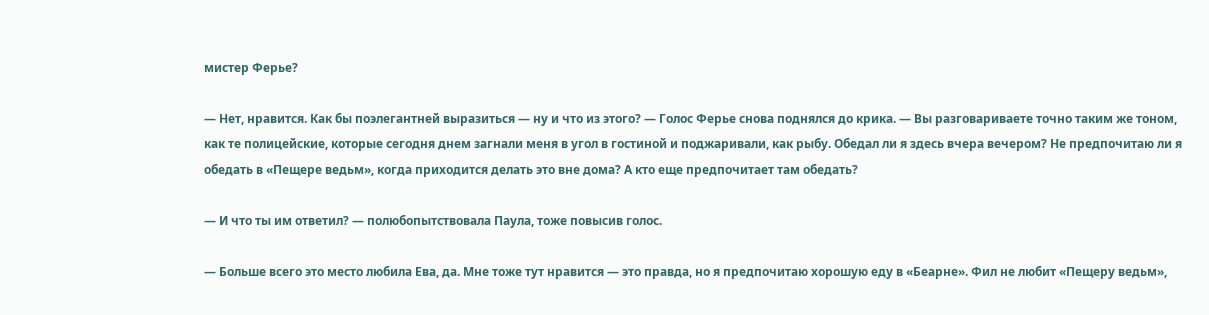мистер Ферье?

— Нет, нравится. Как бы поэлегантней выразиться — ну и что из этого? — Голос Ферье снова поднялся до крика. — Вы разговариваете точно таким же тоном, как те полицейские, которые сегодня днем загнали меня в угол в гостиной и поджаривали, как рыбу. Обедал ли я здесь вчера вечером? Не предпочитаю ли я обедать в «Пещере ведьм», когда приходится делать это вне дома? А кто еще предпочитает там обедать?

— И что ты им ответил? — полюбопытствовала Паула, тоже повысив голос.

— Больше всего это место любила Ева, да. Мне тоже тут нравится — это правда, но я предпочитаю хорошую еду в «Беарне». Фил не любит «Пещеру ведьм»,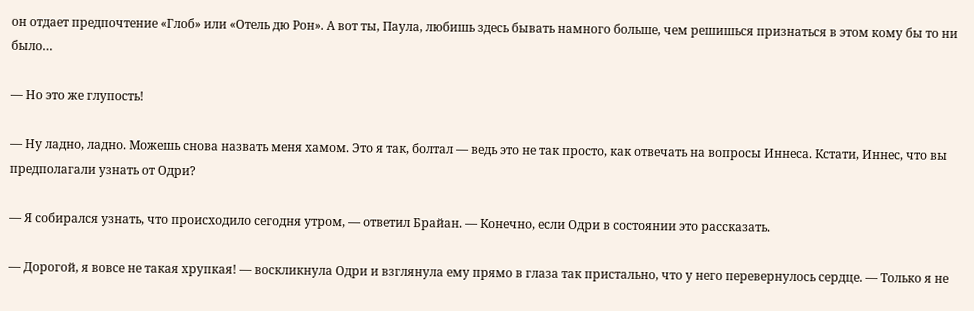он отдает предпочтение «Глоб» или «Отель дю Рон». А вот ты, Паула, любишь здесь бывать намного больше, чем решишься признаться в этом кому бы то ни было…

— Но это же глупость!

— Ну ладно, ладно. Можешь снова назвать меня хамом. Это я так, болтал — ведь это не так просто, как отвечать на вопросы Иннеса. Кстати, Иннес, что вы предполагали узнать от Одри?

— Я собирался узнать, что происходило сегодня утром, — ответил Брайан. — Конечно, если Одри в состоянии это рассказать.

— Дорогой, я вовсе не такая хрупкая! — воскликнула Одри и взглянула ему прямо в глаза так пристально, что у него перевернулось сердце. — Только я не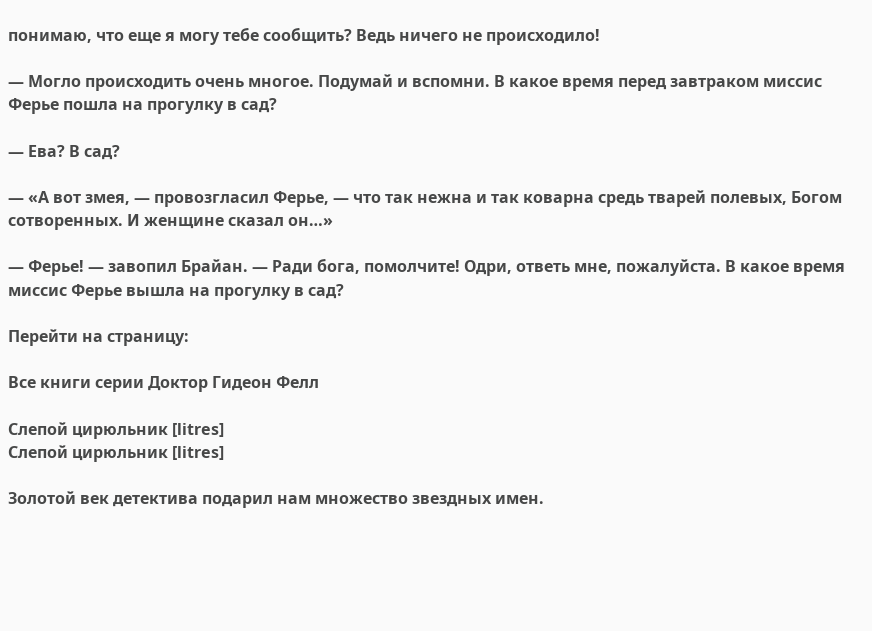понимаю, что еще я могу тебе сообщить? Ведь ничего не происходило!

— Могло происходить очень многое. Подумай и вспомни. В какое время перед завтраком миссис Ферье пошла на прогулку в сад?

— Ева? В сад?

— «А вот змея, — провозгласил Ферье, — что так нежна и так коварна средь тварей полевых, Богом сотворенных. И женщине сказал он…»

— Ферье! — завопил Брайан. — Ради бога, помолчите! Одри, ответь мне, пожалуйста. В какое время миссис Ферье вышла на прогулку в сад?

Перейти на страницу:

Все книги серии Доктор Гидеон Фелл

Слепой цирюльник [litres]
Слепой цирюльник [litres]

Золотой век детектива подарил нам множество звездных имен.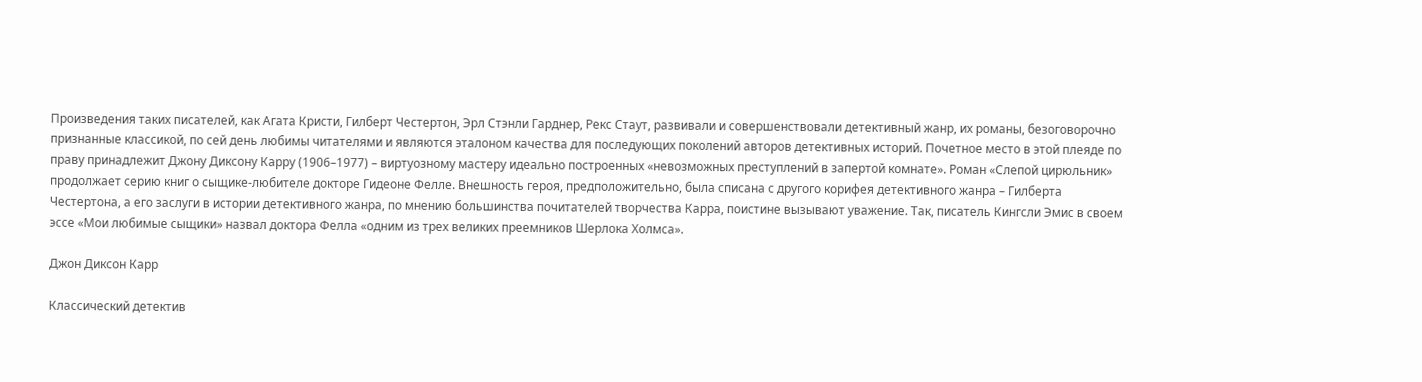Произведения таких писателей, как Агата Кристи, Гилберт Честертон, Эрл Стэнли Гарднер, Рекс Стаут, развивали и совершенствовали детективный жанр, их романы, безоговорочно признанные классикой, по сей день любимы читателями и являются эталоном качества для последующих поколений авторов детективных историй. Почетное место в этой плеяде по праву принадлежит Джону Диксону Карру (1906–1977) – виртуозному мастеру идеально построенных «невозможных преступлений в запертой комнате». Роман «Слепой цирюльник» продолжает серию книг о сыщике-любителе докторе Гидеоне Фелле. Внешность героя, предположительно, была списана с другого корифея детективного жанра – Гилберта Честертона, а его заслуги в истории детективного жанра, по мнению большинства почитателей творчества Карра, поистине вызывают уважение. Так, писатель Кингсли Эмис в своем эссе «Мои любимые сыщики» назвал доктора Фелла «одним из трех великих преемников Шерлока Холмса».

Джон Диксон Карр

Классический детектив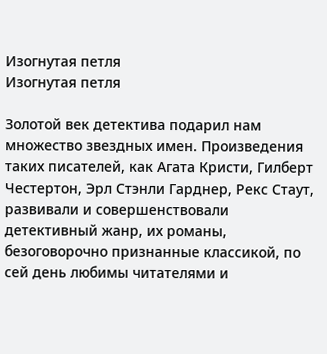Изогнутая петля
Изогнутая петля

Золотой век детектива подарил нам множество звездных имен. Произведения таких писателей, как Агата Кристи, Гилберт Честертон, Эрл Стэнли Гарднер, Рекс Стаут, развивали и совершенствовали детективный жанр, их романы, безоговорочно признанные классикой, по сей день любимы читателями и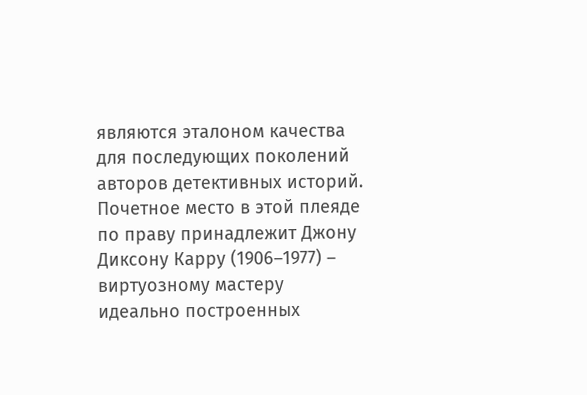являются эталоном качества для последующих поколений авторов детективных историй. Почетное место в этой плеяде по праву принадлежит Джону Диксону Карру (1906–1977) – виртуозному мастеру идеально построенных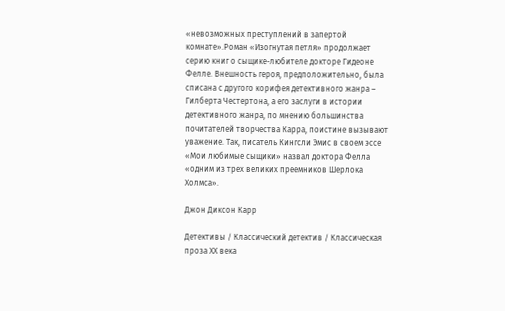«невозможных преступлений в запертой комнате».Роман «Изогнутая петля» продолжает серию книг о сыщике-любителе докторе Гидеоне Фелле. Внешность героя, предположительно, была списана с другого корифея детективного жанра – Гилберта Честертона, а его заслуги в истории детективного жанра, по мнению большинства почитателей творчества Карра, поистине вызывают уважение. Так, писатель Кингсли Эмис в своем эссе «Мои любимые сыщики» назвал доктора Фелла «одним из трех великих преемников Шерлока Холмса».

Джон Диксон Карр

Детективы / Классический детектив / Классическая проза ХX века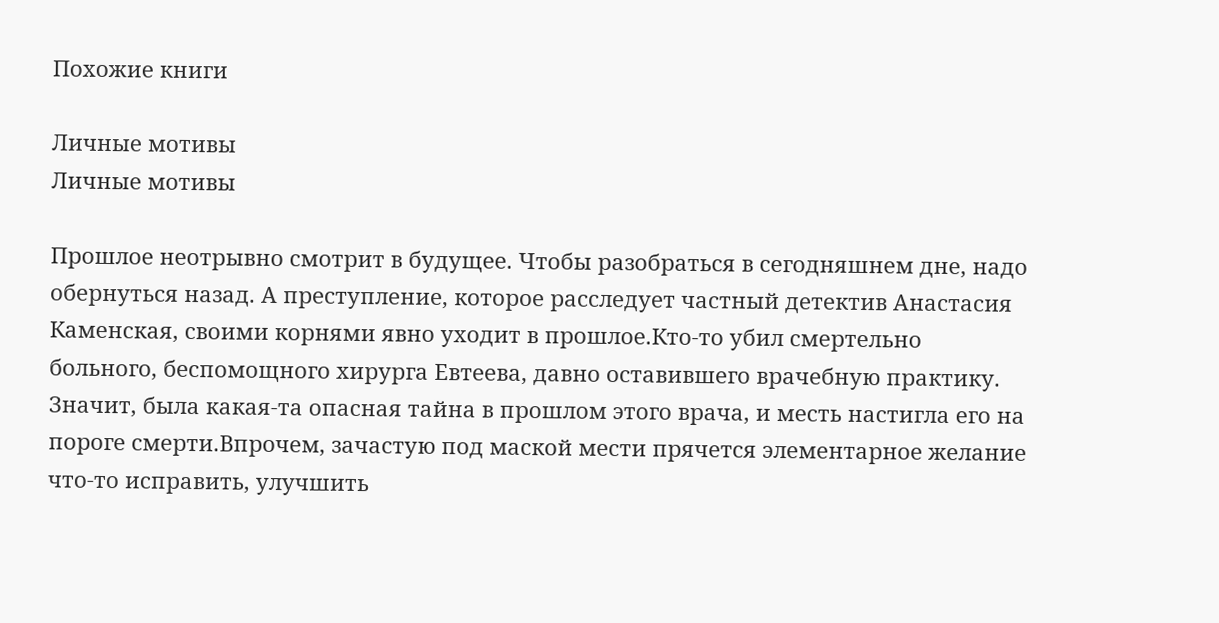Похожие книги

Личные мотивы
Личные мотивы

Прошлое неотрывно смотрит в будущее. Чтобы разобраться в сегодняшнем дне, надо обернуться назад. А преступление, которое расследует частный детектив Анастасия Каменская, своими корнями явно уходит в прошлое.Кто-то убил смертельно больного, беспомощного хирурга Евтеева, давно оставившего врачебную практику. Значит, была какая-та опасная тайна в прошлом этого врача, и месть настигла его на пороге смерти.Впрочем, зачастую под маской мести прячется элементарное желание что-то исправить, улучшить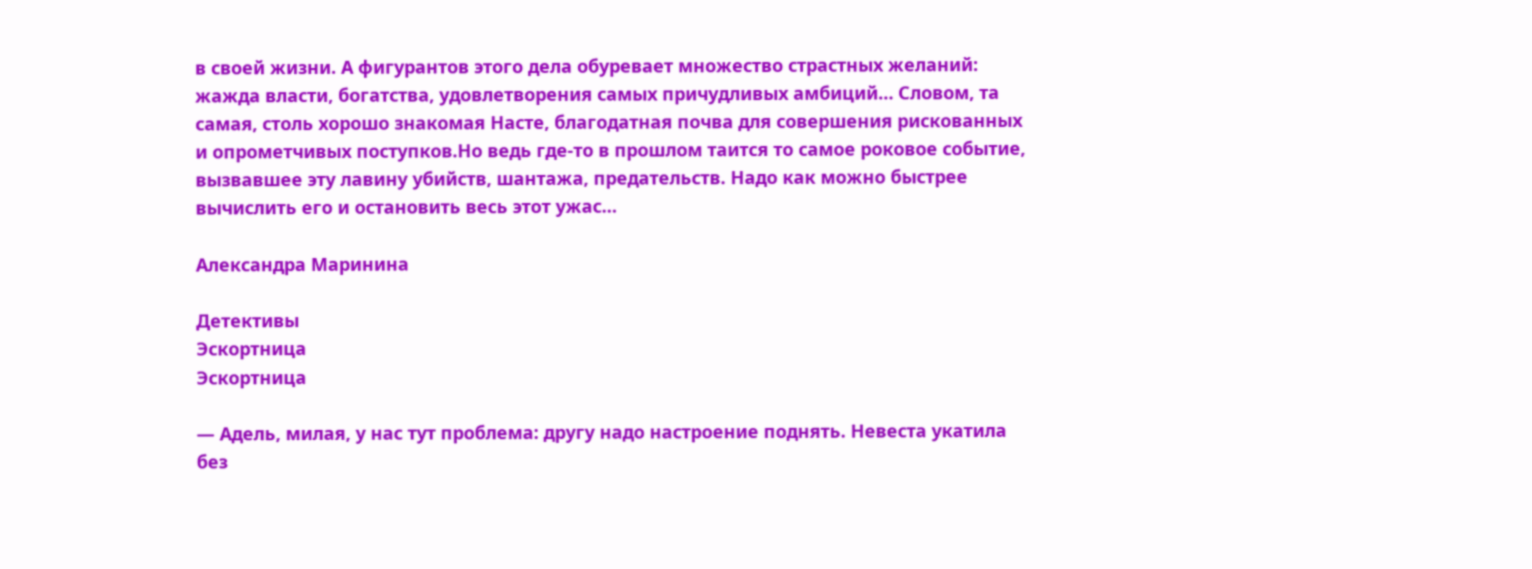в своей жизни. А фигурантов этого дела обуревает множество страстных желаний: жажда власти, богатства, удовлетворения самых причудливых амбиций… Словом, та самая, столь хорошо знакомая Насте, благодатная почва для совершения рискованных и опрометчивых поступков.Но ведь где-то в прошлом таится то самое роковое событие, вызвавшее эту лавину убийств, шантажа, предательств. Надо как можно быстрее вычислить его и остановить весь этот ужас…

Александра Маринина

Детективы
Эскортница
Эскортница

— Адель, милая, у нас тут проблема: другу надо настроение поднять. Невеста укатила без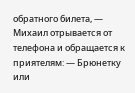обратного билета, — Михаил отрывается от телефона и обращается к приятелям: — Брюнетку или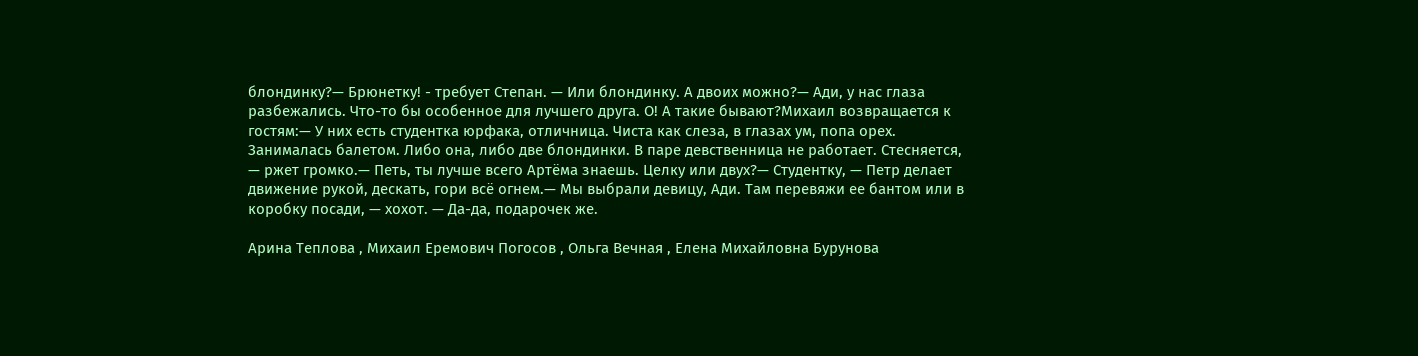блондинку?— Брюнетку! - требует Степан. — Или блондинку. А двоих можно?— Ади, у нас глаза разбежались. Что-то бы особенное для лучшего друга. О! А такие бывают?Михаил возвращается к гостям:— У них есть студентка юрфака, отличница. Чиста как слеза, в глазах ум, попа орех. Занималась балетом. Либо она, либо две блондинки. В паре девственница не работает. Стесняется, — ржет громко.— Петь, ты лучше всего Артёма знаешь. Целку или двух?— Студентку, — Петр делает движение рукой, дескать, гори всё огнем.— Мы выбрали девицу, Ади. Там перевяжи ее бантом или в коробку посади, — хохот. — Да-да, подарочек же.

Арина Теплова , Михаил Еремович Погосов , Ольга Вечная , Елена Михайловна Бурунова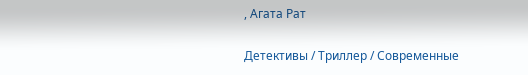, Агата Рат

Детективы / Триллер / Современные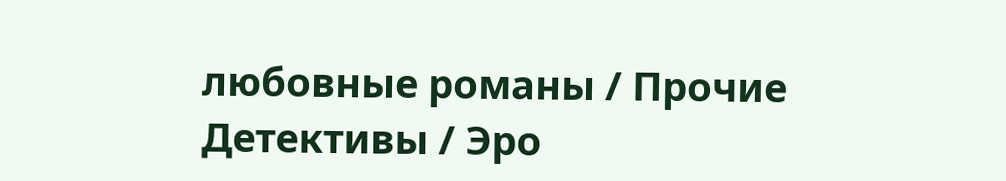любовные романы / Прочие Детективы / Эро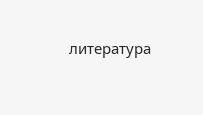литература